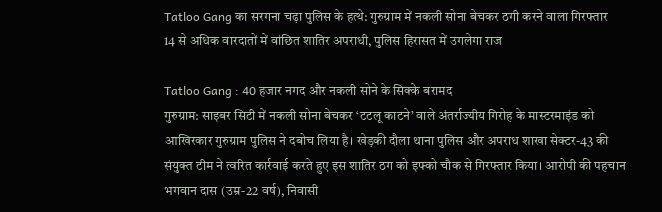Tatloo Gang का सरगना चढ़ा पुलिस के हत्थे: गुरुग्राम में नकली सोना बेचकर ठगी करने वाला गिरफ्तार
14 से अधिक वारदातों में वांछित शातिर अपराधी, पुलिस हिरासत में उगलेगा राज

Tatloo Gang : 40 हजार नगद और नकली सोने के सिक्के बरामद
गुरुग्राम: साइबर सिटी में नकली सोना बेचकर ‘टटलू काटने’ वाले अंतर्राज्यीय गिरोह के मास्टरमाइंड को आखिरकार गुरुग्राम पुलिस ने दबोच लिया है। खेड़की दौला थाना पुलिस और अपराध शाखा सेक्टर-43 की संयुक्त टीम ने त्वरित कार्रवाई करते हुए इस शातिर ठग को इफ्को चौक से गिरफ्तार किया। आरोपी की पहचान भगवान दास (उम्र-22 वर्ष), निवासी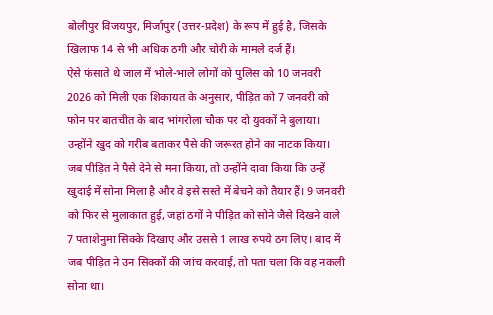बोलीपुर विजयपुर, मिर्जापुर (उत्तर-प्रदेश) के रूप में हुई है, जिसके खिलाफ 14 से भी अधिक ठगी और चोरी के मामले दर्ज हैं।
ऐसे फंसाते थे जाल में भोले-भाले लोगों को पुलिस को 10 जनवरी 2026 को मिली एक शिकायत के अनुसार, पीड़ित को 7 जनवरी को फोन पर बातचीत के बाद भांगरोला चौक पर दो युवकों ने बुलाया। उन्होंने खुद को गरीब बताकर पैसे की जरूरत होने का नाटक किया। जब पीड़ित ने पैसे देने से मना किया, तो उन्होंने दावा किया कि उन्हें खुदाई में सोना मिला है और वे इसे सस्ते में बेचने को तैयार हैं। 9 जनवरी को फिर से मुलाकात हुई, जहां ठगों ने पीड़ित को सोने जैसे दिखने वाले 7 पताशेनुमा सिक्के दिखाए और उससे 1 लाख रुपये ठग लिए। बाद में जब पीड़ित ने उन सिक्कों की जांच करवाई, तो पता चला कि वह नकली सोना था।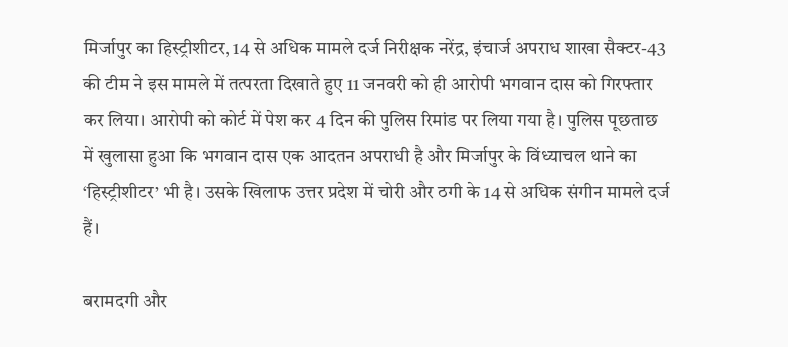मिर्जापुर का हिस्ट्रीशीटर, 14 से अधिक मामले दर्ज निरीक्षक नरेंद्र, इंचार्ज अपराध शाखा सैक्टर-43 की टीम ने इस मामले में तत्परता दिखाते हुए 11 जनवरी को ही आरोपी भगवान दास को गिरफ्तार कर लिया। आरोपी को कोर्ट में पेश कर 4 दिन की पुलिस रिमांड पर लिया गया है। पुलिस पूछताछ में खुलासा हुआ कि भगवान दास एक आदतन अपराधी है और मिर्जापुर के विंध्याचल थाने का ‘हिस्ट्रीशीटर’ भी है। उसके खिलाफ उत्तर प्रदेश में चोरी और ठगी के 14 से अधिक संगीन मामले दर्ज हैं।

बरामदगी और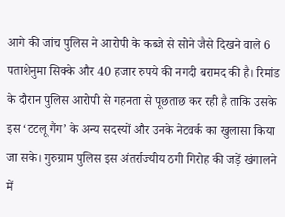आगे की जांच पुलिस ने आरोपी के कब्जे से सोने जैसे दिखने वाले 6 पताशेनुमा सिक्के और 40 हजार रुपये की नगदी बरामद की है। रिमांड के दौरान पुलिस आरोपी से गहनता से पूछताछ कर रही है ताकि उसके इस ‘टटलू गैंग’ के अन्य सदस्यों और उनके नेटवर्क का खुलासा किया जा सके। गुरुग्राम पुलिस इस अंतर्राज्यीय ठगी गिरोह की जड़ें खंगालने में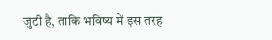जुटी है, ताकि भविष्य में इस तरह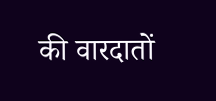की वारदातों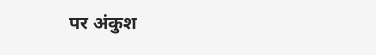पर अंकुश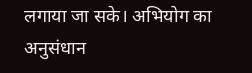लगाया जा सके। अभियोग का अनुसंधान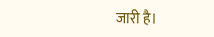जारी है।